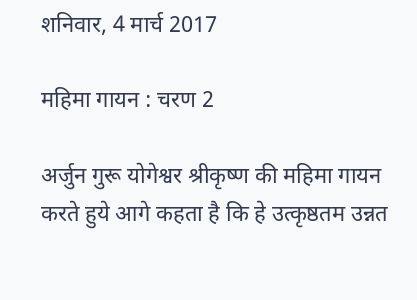शनिवार, 4 मार्च 2017

महिमा गायन : चरण 2

अर्जुन गुरू योगेश्वर श्रीकृष्ण की महिमा गायन करते हुये आगे कहता है कि हे उत्कृष्ठतम उन्नत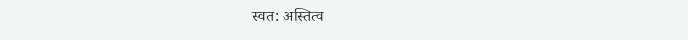स्वत: अस्तित्व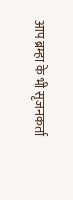आप ब्रम्हा के भी सृजनकर्ता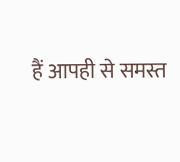हैं आपही से समस्त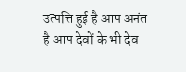उत्पत्ति हुई है आप अनंत है आप देवों के भी देव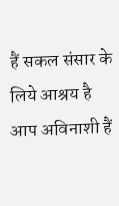हैं सकल संसार के लिये आश्रय है आप अविनाशी हैं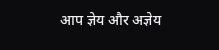आप ज्ञेय और अज्ञेय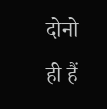दोनो ही हैं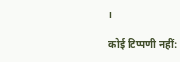।

कोई टिप्पणी नहीं: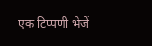एक टिप्पणी भेजें